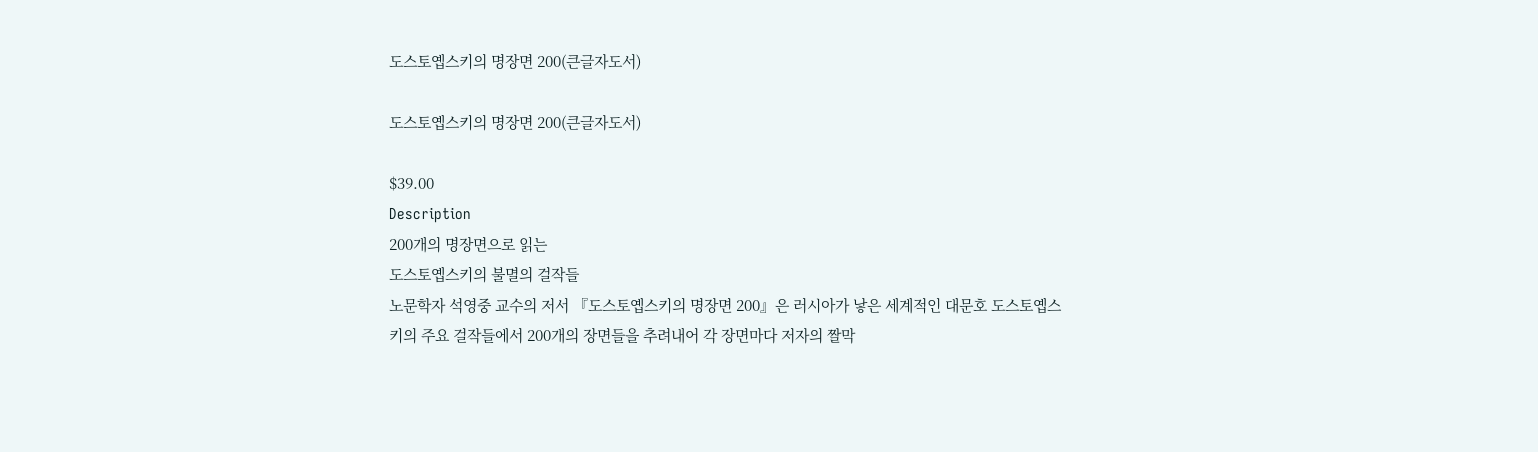도스토옙스키의 명장면 200(큰글자도서)

도스토옙스키의 명장면 200(큰글자도서)

$39.00
Description
200개의 명장면으로 읽는
도스토옙스키의 불멸의 걸작들
노문학자 석영중 교수의 저서 『도스토옙스키의 명장면 200』은 러시아가 낳은 세계적인 대문호 도스토옙스키의 주요 걸작들에서 200개의 장면들을 추려내어 각 장면마다 저자의 짤막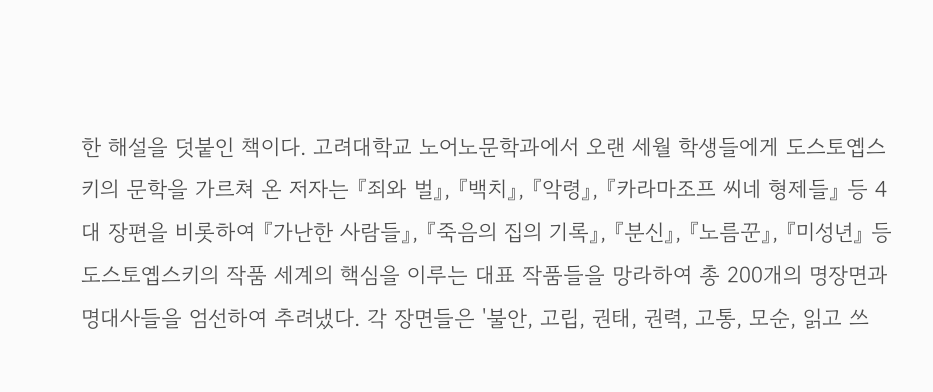한 해설을 덧붙인 책이다. 고려대학교 노어노문학과에서 오랜 세월 학생들에게 도스토옙스키의 문학을 가르쳐 온 저자는 『죄와 벌』, 『백치』, 『악령』, 『카라마조프 씨네 형제들』 등 4대 장편을 비롯하여 『가난한 사람들』, 『죽음의 집의 기록』, 『분신』, 『노름꾼』, 『미성년』 등 도스토옙스키의 작품 세계의 핵심을 이루는 대표 작품들을 망라하여 총 200개의 명장면과 명대사들을 엄선하여 추려냈다. 각 장면들은 '불안, 고립, 권태, 권력, 고통, 모순, 읽고 쓰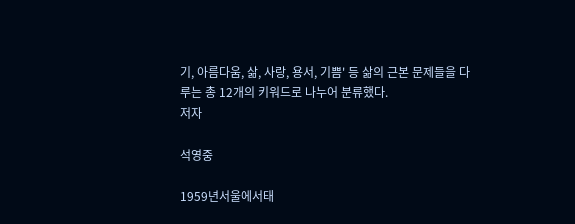기, 아름다움, 삶, 사랑, 용서, 기쁨' 등 삶의 근본 문제들을 다루는 총 12개의 키워드로 나누어 분류했다.
저자

석영중

1959년서울에서태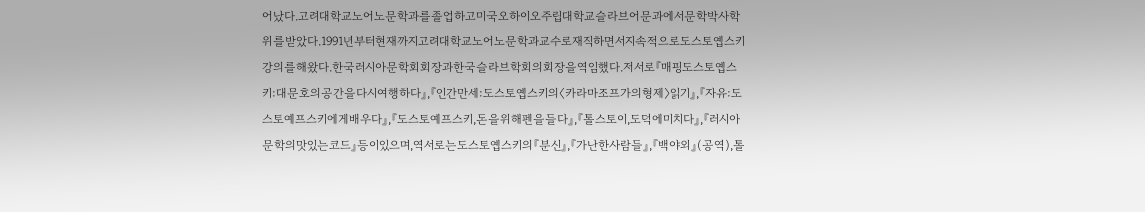어났다.고려대학교노어노문학과를졸업하고미국오하이오주립대학교슬라브어문과에서문학박사학위를받았다.1991년부터현재까지고려대학교노어노문학과교수로재직하면서지속적으로도스토옙스키강의를해왔다.한국러시아문학회회장과한국슬라브학회의회장을역임했다.저서로『매핑도스토옙스키:대문호의공간을다시여행하다』,『인간만세:도스토옙스키의〈카라마조프가의형제〉읽기』,『자유:도스토예프스키에게배우다』,『도스토예프스키,돈을위해펜을들다』,『톨스토이,도덕에미치다』,『러시아문학의맛있는코드』등이있으며,역서로는도스토옙스키의『분신』,『가난한사람들』,『백야외』(공역),톨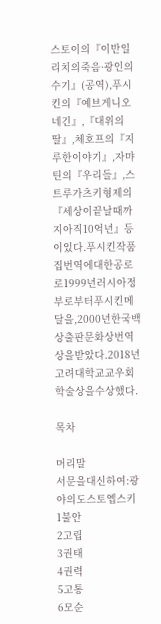스토이의『이반일리치의죽음·광인의수기』(공역),푸시킨의『예브게니오네긴』,『대위의딸』,체호프의『지루한이야기』,자먀틴의『우리들』,스트루가츠키형제의『세상이끝날때까지아직10억년』등이있다.푸시킨작품집번역에대한공로로1999년러시아정부로부터푸시킨메달을,2000년한국백상출판문화상번역상을받았다.2018년고려대학교교우회학술상을수상했다.

목차

머리말
서문을대신하여:광야의도스토옙스키
1불안
2고립
3권태
4권력
5고통
6모순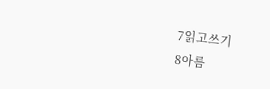7읽고쓰기
8아름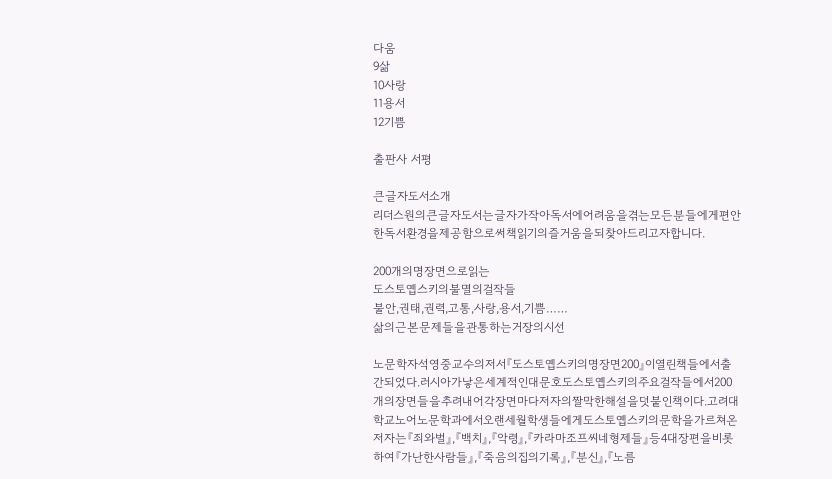다움
9삶
10사랑
11용서
12기쁨

출판사 서평

큰글자도서소개
리더스원의큰글자도서는글자가작아독서에어려움을겪는모든분들에게편안한독서환경을제공함으로써책읽기의즐거움을되찾아드리고자합니다.

200개의명장면으로읽는
도스토옙스키의불멸의걸작들
불안,권태,권력,고통,사랑,용서,기쁨……
삶의근본문제들을관통하는거장의시선

노문학자석영중교수의저서『도스토옙스키의명장면200』이열린책들에서출간되었다.러시아가낳은세계적인대문호도스토옙스키의주요걸작들에서200개의장면들을추려내어각장면마다저자의짤막한해설을덧붙인책이다.고려대학교노어노문학과에서오랜세월학생들에게도스토옙스키의문학을가르쳐온저자는『죄와벌』,『백치』,『악령』,『카라마조프씨네형제들』등4대장편을비롯하여『가난한사람들』,『죽음의집의기록』,『분신』,『노름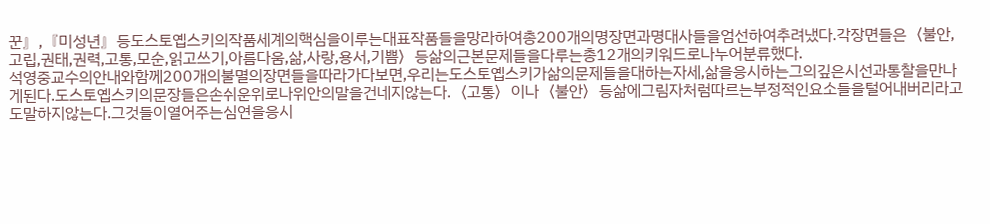꾼』,『미성년』등도스토옙스키의작품세계의핵심을이루는대표작품들을망라하여총200개의명장면과명대사들을엄선하여추려냈다.각장면들은〈불안,고립,권태,권력,고통,모순,읽고쓰기,아름다움,삶,사랑,용서,기쁨〉등삶의근본문제들을다루는총12개의키워드로나누어분류했다.
석영중교수의안내와함께200개의불멸의장면들을따라가다보면,우리는도스토옙스키가삶의문제들을대하는자세,삶을응시하는그의깊은시선과통찰을만나게된다.도스토옙스키의문장들은손쉬운위로나위안의말을건네지않는다.〈고통〉이나〈불안〉등삶에그림자처럼따르는부정적인요소들을털어내버리라고도말하지않는다.그것들이열어주는심연을응시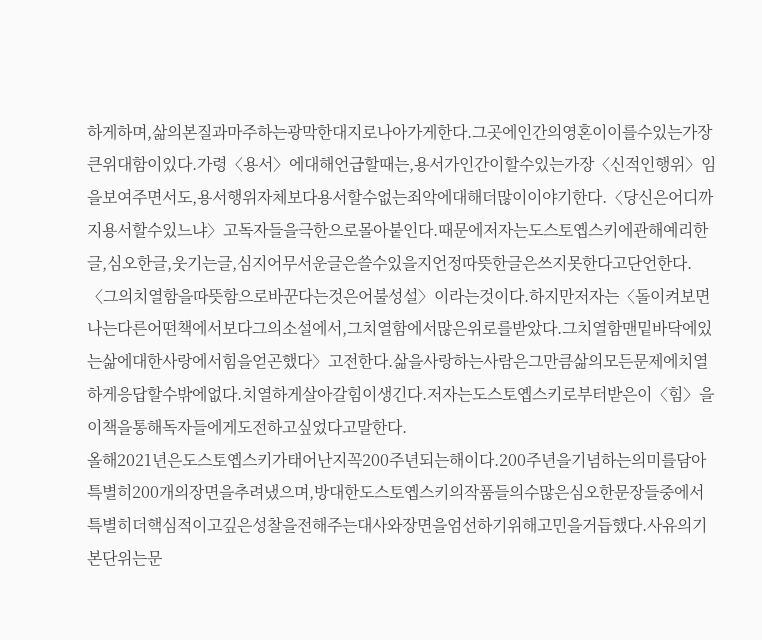하게하며,삶의본질과마주하는광막한대지로나아가게한다.그곳에인간의영혼이이를수있는가장큰위대함이있다.가령〈용서〉에대해언급할때는,용서가인간이할수있는가장〈신적인행위〉임을보여주면서도,용서행위자체보다용서할수없는죄악에대해더많이이야기한다.〈당신은어디까지용서할수있느냐〉고독자들을극한으로몰아붙인다.때문에저자는도스토옙스키에관해예리한글,심오한글,웃기는글,심지어무서운글은쓸수있을지언정따뜻한글은쓰지못한다고단언한다.〈그의치열함을따뜻함으로바꾼다는것은어불성설〉이라는것이다.하지만저자는〈돌이켜보면나는다른어떤책에서보다그의소설에서,그치열함에서많은위로를받았다.그치열함맨밑바닥에있는삶에대한사랑에서힘을얻곤했다〉고전한다.삶을사랑하는사람은그만큼삶의모든문제에치열하게응답할수밖에없다.치열하게살아갈힘이생긴다.저자는도스토옙스키로부터받은이〈힘〉을이책을통해독자들에게도전하고싶었다고말한다.
올해2021년은도스토옙스키가태어난지꼭200주년되는해이다.200주년을기념하는의미를담아특별히200개의장면을추려냈으며,방대한도스토옙스키의작품들의수많은심오한문장들중에서특별히더핵심적이고깊은성찰을전해주는대사와장면을엄선하기위해고민을거듭했다.사유의기본단위는문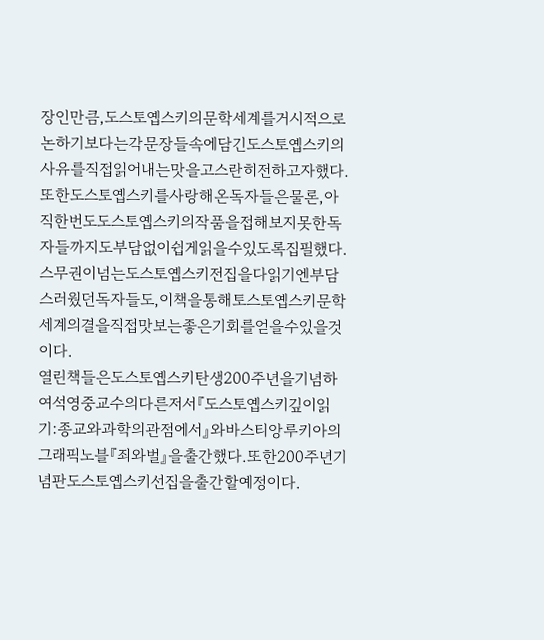장인만큼,도스토옙스키의문학세계를거시적으로논하기보다는각문장들속에담긴도스토옙스키의사유를직접읽어내는맛을고스란히전하고자했다.또한도스토옙스키를사랑해온독자들은물론,아직한번도도스토옙스키의작품을접해보지못한독자들까지도부담없이쉽게읽을수있도록집필했다.스무권이넘는도스토옙스키전집을다읽기엔부담스러웠던독자들도,이책을통해토스토옙스키문학세계의결을직접맛보는좋은기회를얻을수있을것이다.
열린책들은도스토옙스키탄생200주년을기념하여석영중교수의다른저서『도스토옙스키깊이읽기:종교와과학의관점에서』와바스티앙루키아의그래픽노블『죄와벌』을출간했다.또한200주년기념판도스토옙스키선집을출간할예정이다.